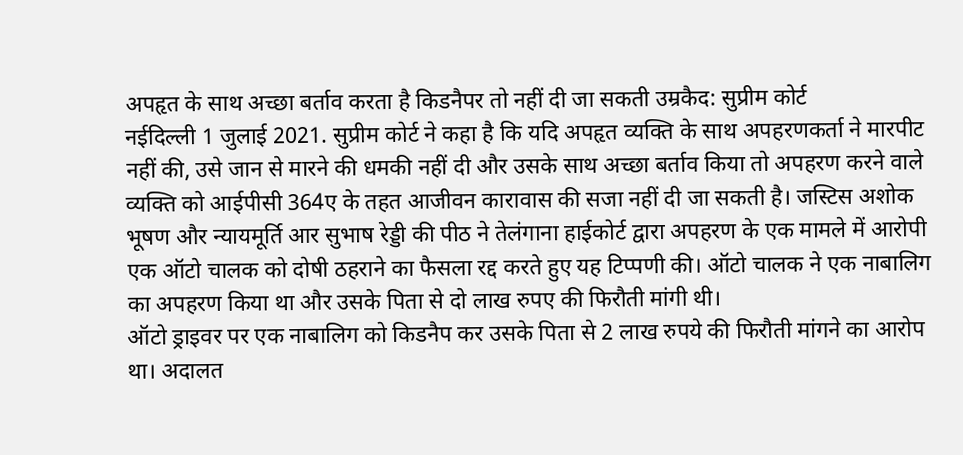अपहृत के साथ अच्छा बर्ताव करता है किडनैपर तो नहीं दी जा सकती उम्रकैद: सुप्रीम कोर्ट
नईदिल्ली 1 जुलाई 2021. सुप्रीम कोर्ट ने कहा है कि यदि अपहृत व्यक्ति के साथ अपहरणकर्ता ने मारपीट नहीं की, उसे जान से मारने की धमकी नहीं दी और उसके साथ अच्छा बर्ताव किया तो अपहरण करने वाले व्यक्ति को आईपीसी 364ए के तहत आजीवन कारावास की सजा नहीं दी जा सकती है। जस्टिस अशोक भूषण और न्यायमूर्ति आर सुभाष रेड्डी की पीठ ने तेलंगाना हाईकोर्ट द्वारा अपहरण के एक मामले में आरोपी एक ऑटो चालक को दोषी ठहराने का फैसला रद्द करते हुए यह टिप्पणी की। ऑटो चालक ने एक नाबालिग का अपहरण किया था और उसके पिता से दो लाख रुपए की फिरौती मांगी थी।
ऑटो ड्राइवर पर एक नाबालिग को किडनैप कर उसके पिता से 2 लाख रुपये की फिरौती मांगने का आरोप था। अदालत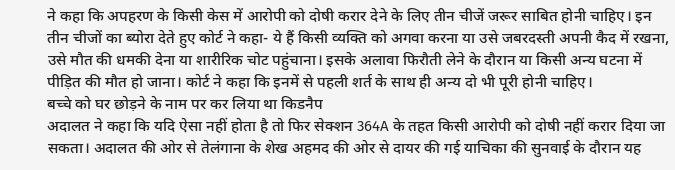ने कहा कि अपहरण के किसी केस में आरोपी को दोषी करार देने के लिए तीन चीजें जरूर साबित होनी चाहिए। इन तीन चीजों का ब्योरा देते हुए कोर्ट ने कहा- ये हैं किसी व्यक्ति को अगवा करना या उसे जबरदस्ती अपनी कैद में रखना, उसे मौत की धमकी देना या शारीरिक चोट पहुंचाना। इसके अलावा फिरौती लेने के दौरान या किसी अन्य घटना में पीड़ित की मौत हो जाना। कोर्ट ने कहा कि इनमें से पहली शर्त के साथ ही अन्य दो भी पूरी होनी चाहिए।
बच्चे को घर छोड़ने के नाम पर कर लिया था किडनैप
अदालत ने कहा कि यदि ऐसा नहीं होता है तो फिर सेक्शन 364A के तहत किसी आरोपी को दोषी नहीं करार दिया जा सकता। अदालत की ओर से तेलंगाना के शेख अहमद की ओर से दायर की गई याचिका की सुनवाई के दौरान यह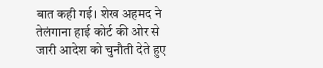बात कही गई। शेख अहमद ने तेलंगाना हाई कोर्ट की ओर से जारी आदेश को चुनौती देते हुए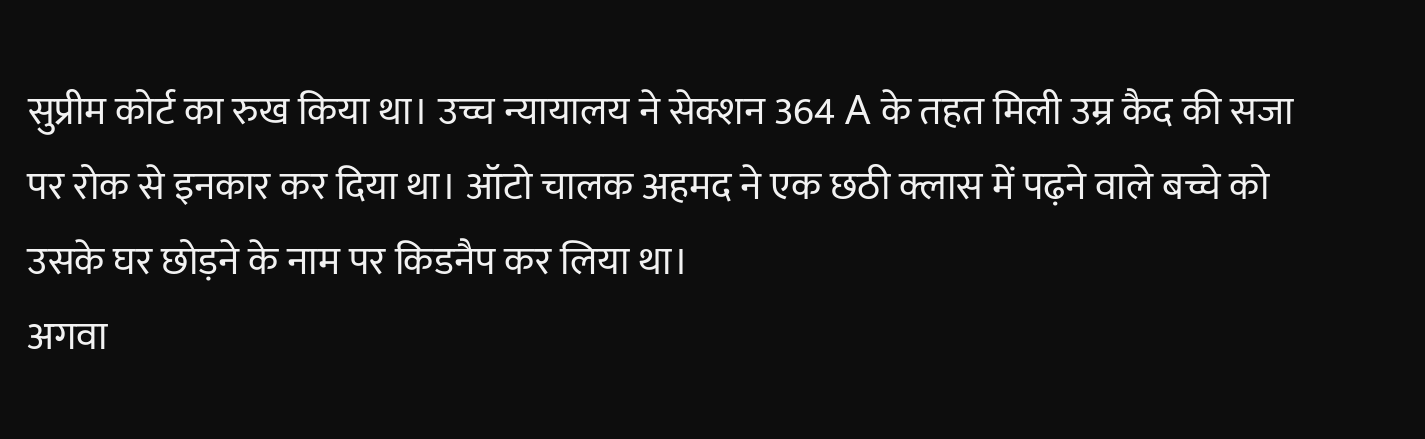सुप्रीम कोर्ट का रुख किया था। उच्च न्यायालय ने सेक्शन 364 A के तहत मिली उम्र कैद की सजा पर रोक से इनकार कर दिया था। ऑटो चालक अहमद ने एक छठी क्लास में पढ़ने वाले बच्चे को उसके घर छोड़ने के नाम पर किडनैप कर लिया था।
अगवा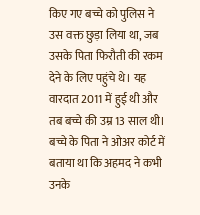किए गए बच्चे को पुलिस ने उस वक्त छुड़ा लिया था, जब उसके पिता फिरौती की रकम देने के लिए पहुंचे थे। यह वारदात 2011 में हुई थी और तब बच्चे की उम्र 13 साल थी। बच्चे के पिता ने ओअर कोर्ट में बताया था कि अहमद ने कभी उनके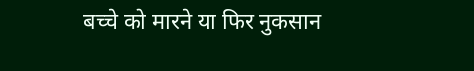बच्चे को मारने या फिर नुकसान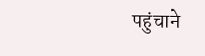पहुंचाने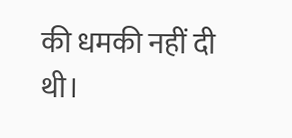की धमकी नहीं दी थी।